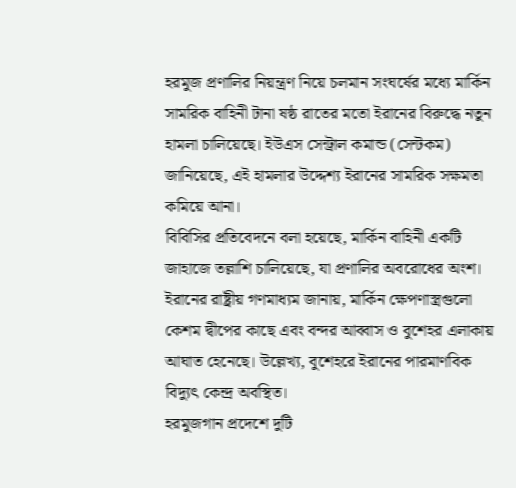হরমুজ প্রণালির নিয়ন্ত্রণ নিয়ে চলমান সংঘর্ষের মধ্যে মার্কিন সামরিক বাহিনী টানা ষষ্ঠ রাতের মতো ইরানের বিরুদ্ধে নতুন হামলা চালিয়েছে। ইউএস সেন্ট্রাল কমান্ড (সেন্টকম) জানিয়েছে, এই হামলার উদ্দেশ্য ইরানের সামরিক সক্ষমতা কমিয়ে আনা।
বিবিসির প্রতিবেদনে বলা হয়েছে, মার্কিন বাহিনী একটি জাহাজে তল্লাশি চালিয়েছে, যা প্রণালির অবরোধের অংশ। ইরানের রাষ্ট্রীয় গণমাধ্যম জানায়, মার্কিন ক্ষেপণাস্ত্রগুলো কেশম দ্বীপের কাছে এবং বন্দর আব্বাস ও বুশেহর এলাকায় আঘাত হেনেছে। উল্লেখ্য, বুশেহরে ইরানের পারমাণবিক বিদ্যুৎ কেন্দ্র অবস্থিত।
হরমুজগান প্রদেশে দুটি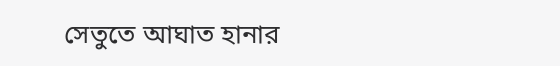সেতুতে আঘাত হানার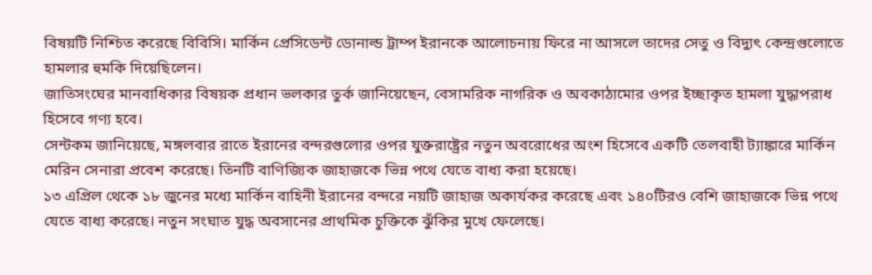বিষয়টি নিশ্চিত করেছে বিবিসি। মার্কিন প্রেসিডেন্ট ডোনাল্ড ট্রাম্প ইরানকে আলোচনায় ফিরে না আসলে তাদের সেতু ও বিদ্যুৎ কেন্দ্রগুলোতে হামলার হুমকি দিয়েছিলেন।
জাতিসংঘের মানবাধিকার বিষয়ক প্রধান ভলকার তুর্ক জানিয়েছেন, বেসামরিক নাগরিক ও অবকাঠামোর ওপর ইচ্ছাকৃত হামলা যুদ্ধাপরাধ হিসেবে গণ্য হবে।
সেন্টকম জানিয়েছে, মঙ্গলবার রাতে ইরানের বন্দরগুলোর ওপর যুক্তরাষ্ট্রের নতুন অবরোধের অংশ হিসেবে একটি তেলবাহী ট্যাঙ্কারে মার্কিন মেরিন সেনারা প্রবেশ করেছে। তিনটি বাণিজ্যিক জাহাজকে ভিন্ন পথে যেতে বাধ্য করা হয়েছে।
১৩ এপ্রিল থেকে ১৮ জুনের মধ্যে মার্কিন বাহিনী ইরানের বন্দরে নয়টি জাহাজ অকার্যকর করেছে এবং ১৪০টিরও বেশি জাহাজকে ভিন্ন পথে যেতে বাধ্য করেছে। নতুন সংঘাত যুদ্ধ অবসানের প্রাথমিক চুক্তিকে ঝুঁকির মুখে ফেলেছে।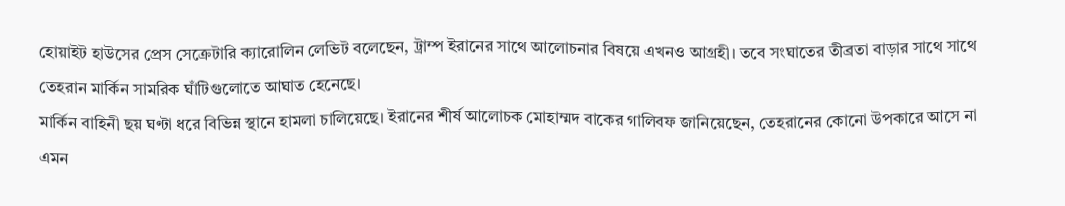হোয়াইট হাউসের প্রেস সেক্রেটারি ক্যারোলিন লেভিট বলেছেন, ট্রাম্প ইরানের সাথে আলোচনার বিষয়ে এখনও আগ্রহী। তবে সংঘাতের তীব্রতা বাড়ার সাথে সাথে তেহরান মার্কিন সামরিক ঘাঁটিগুলোতে আঘাত হেনেছে।
মার্কিন বাহিনী ছয় ঘণ্টা ধরে বিভিন্ন স্থানে হামলা চালিয়েছে। ইরানের শীর্ষ আলোচক মোহাম্মদ বাকের গালিবফ জানিয়েছেন, তেহরানের কোনো উপকারে আসে না এমন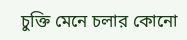চুক্তি মেনে চলার কোনো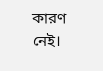কারণ নেই।